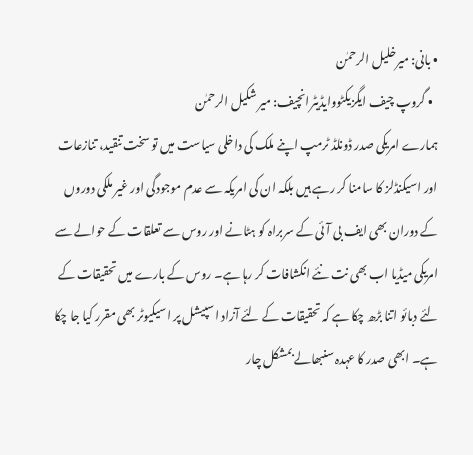• بانی: میرخلیل الرحمٰن
  • گروپ چیف ایگزیکٹووایڈیٹرانچیف: میر شکیل الرحمٰن
ہمارے امریکی صدر ڈونلڈ ٹرمپ اپنے ملک کی داخلی سیاست میں تو سخت تنقید، تنازعات اور اسیکنڈلز کا سامنا کر رہے ہیں بلکہ ان کی امریکہ سے عدم موجودگی اور غیر ملکی دوروں کے دوران بھی ایف بی آئی کے سربراہ کو ہٹانے اور روس سے تعلقات کے حوالے سے امریکی میڈیا اب بھی نت نئے انکشافات کر رہا ہے۔ روس کے بارے میں تحقیقات کے لئے دبائو اتنا بڑھ چکا ہے کہ تحقیقات کے لئے آزاد اسپیشل پر اسیکیوٹر بھی مقرر کیا جا چکا ہے۔ ابھی صدر کا عہدہ سنبھالے بمشکل چار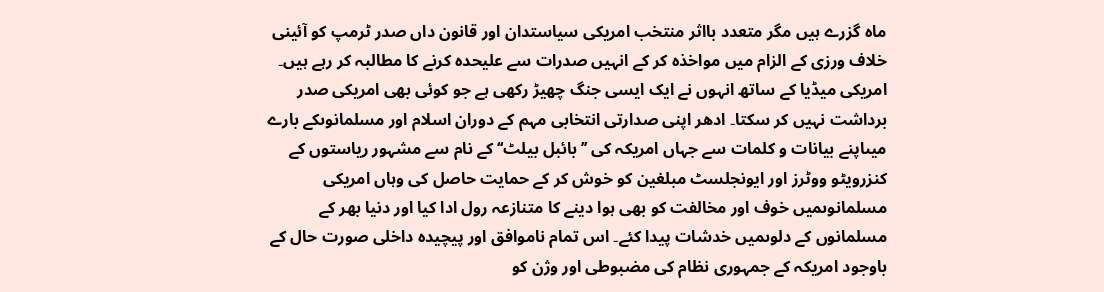ماہ گزرے ہیں مگر متعدد بااثر منتخب امریکی سیاستدان اور قانون داں صدر ٹرمپ کو آئینی خلاف ورزی کے الزام میں مواخذہ کر کے انہیں صدرات سے علیحدہ کرنے کا مطالبہ کر رہے ہیں۔ امریکی میڈیا کے ساتھ انہوں نے ایک ایسی جنگ چھیڑ رکھی ہے جو کوئی بھی امریکی صدر برداشت نہیں کر سکتا۔ ادھر اپنی صدارتی انتخابی مہم کے دوران اسلام اور مسلمانوںکے بارے میںاپنے بیانات و کلمات سے جہاں امریکہ کی ’’بائبل بیلٹ‘‘ کے نام سے مشہور ریاستوں کے کنزرویٹو ووٹرز اور ایونجلسٹ مبلغین کو خوش کر کے حمایت حاصل کی وہاں امریکی مسلمانوںمیں خوف اور مخالفت کو بھی ہوا دینے کا متنازعہ رول ادا کیا اور دنیا بھر کے مسلمانوں کے دلوںمیں خدشات پیدا کئے۔ اس تمام ناموافق اور پیچیدہ داخلی صورت حال کے باوجود امریکہ کے جمہوری نظام کی مضبوطی اور وژن کو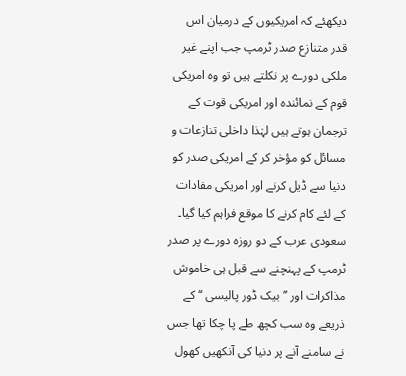دیکھئے کہ امریکیوں کے درمیان اس قدر متنازع صدر ٹرمپ جب اپنے غیر ملکی دورے پر نکلتے ہیں تو وہ امریکی قوم کے نمائندہ اور امریکی قوت کے ترجمان ہوتے ہیں لہٰذا داخلی تنازعات و مسائل کو مؤخر کر کے امریکی صدر کو دنیا سے ڈیل کرنے اور امریکی مفادات کے لئے کام کرنے کا موقع فراہم کیا گیا۔ سعودی عرب کے دو روزہ دورے پر صدر ٹرمپ کے پہنچنے سے قبل ہی خاموش مذاکرات اور ’’بیک ڈور پالیسی ‘‘ کے ذریعے وہ سب کچھ طے پا چکا تھا جس نے سامنے آنے پر دنیا کی آنکھیں کھول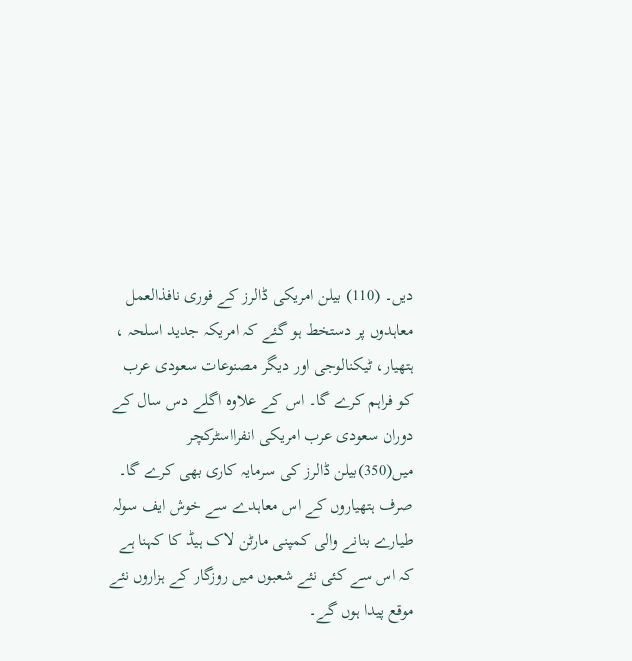دیں۔ (110) بیلن امریکی ڈالرز کے فوری نافذالعمل معاہدوں پر دستخط ہو گئے کہ امریکہ جدید اسلحہ ، ہتھیار، ٹیکنالوجی اور دیگر مصنوعات سعودی عرب کو فراہم کرے گا۔ اس کے علاوہ اگلے دس سال کے دوران سعودی عرب امریکی انفرااسٹرکچر میں(350)بیلن ڈالرز کی سرمایہ کاری بھی کرے گا۔ صرف ہتھیاروں کے اس معاہدے سے خوش ایف سولہ طیارے بنانے والی کمپنی مارٹن لاک ہیڈ کا کہنا ہے کہ اس سے کئی نئے شعبوں میں روزگار کے ہزاروں نئے موقع پیدا ہوں گے۔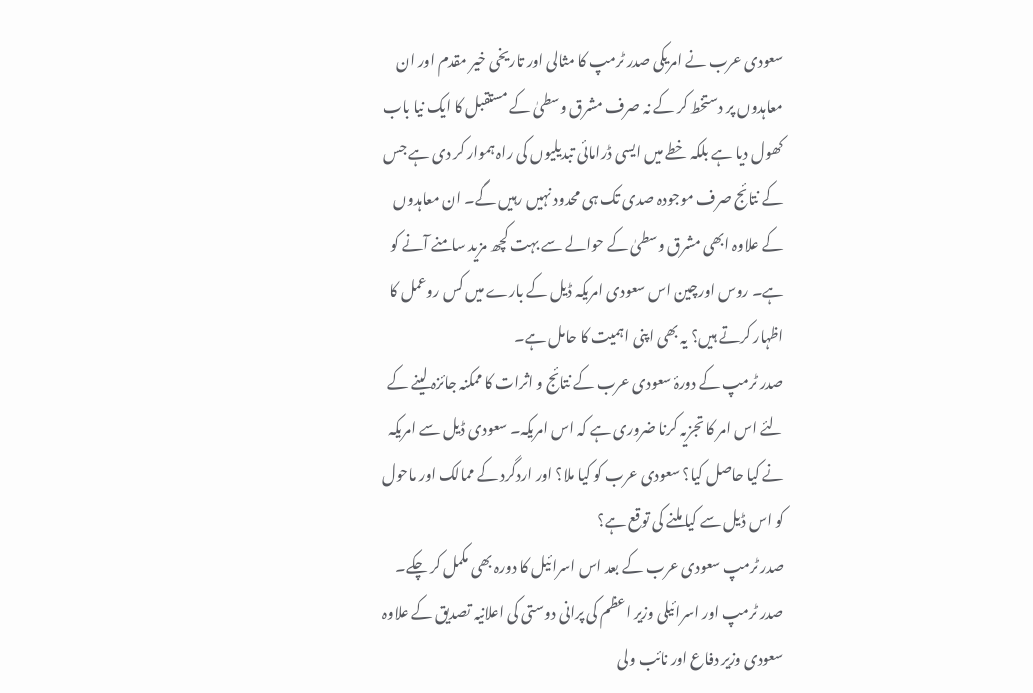سعودی عرب نے امریکی صدر ٹرمپ کا مثالی اور تاریخی خیر مقدم اور ان معاہدوں پر دستخط کر کے نہ صرف مشرق وسطیٰ کے مستقبل کا ایک نیا باب کھول دیا ہے بلکہ خطے میں ایسی ڈرامائی تبدیلیوں کی راہ ہموار کر دی ہے جس کے نتائج صرف موجودہ صدی تک ہی محدود نہیں رہیں گے۔ ان معاہدوں کے علاوہ ابھی مشرق وسطیٰ کے حوالے سے بہت کچھ مزید سامنے آنے کو ہے۔ روس اورچین اس سعودی امریکہ ڈیل کے بارے میں کس روعمل کا اظہار کرتے ہیں؟ یہ بھی اپنی اہمیت کا حامل ہے۔
صدر ٹرمپ کے دورۂ سعودی عرب کے نتائج و اثرات کا ممکنہ جائزہ لینے کے لئے اس امر کا تجزیہ کرنا ضروری ہے کہ اس امریکہ۔ سعودی ڈیل سے امریکہ نے کیا حاصل کیا؟ سعودی عرب کو کیا ملا؟ اور اردگرد کے ممالک اور ماحول کو اس ڈیل سے کیا ملنے کی توقع ہے؟
صدر ٹرمپ سعودی عرب کے بعد اس اسرائیل کا دورہ بھی مکمل کر چکے۔ صدر ٹرمپ اور اسرائیلی وزیر اعظم کی پرانی دوستی کی اعلانیہ تصدیق کے علاوہ سعودی وزیر دفاع اور نائب ولی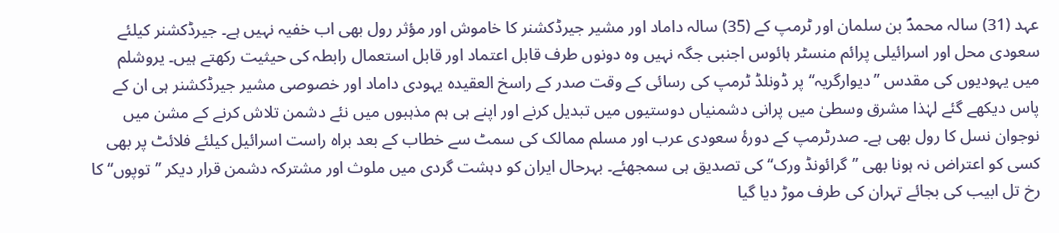عہد (31) سالہ محمدؐ بن سلمان اور ٹرمپ کے (35) سالہ داماد اور مشیر جیرڈکشنر کا خاموش اور مؤثر رول بھی اب خفیہ نہیں ہے۔ جیرڈکشنر کیلئے سعودی محل اور اسرائیلی پرائم منسٹر ہائوس اجنبی جگہ نہیں وہ دونوں طرف قابل اعتماد اور قابل استعمال رابطہ کی حیثیت رکھتے ہیں۔ یروشلم میں یہودیوں کی مقدس ’’دیوارگریہ‘‘ پر ڈونلڈ ٹرمپ کی رسائی کے وقت صدر کے راسخ العقیدہ یہودی داماد اور خصوصی مشیر جیرڈکشنر ہی ان کے پاس دیکھے گئے لہٰذا مشرق وسطیٰ میں پرانی دشمنیاں دوستیوں میں تبدیل کرنے اور اپنے ہی ہم مذہبوں میں نئے دشمن تلاش کرنے کے مشن میں نوجوان نسل کا رول بھی ہے۔ صدرٹرمپ کے دورۂ سعودی عرب اور مسلم ممالک کی سمٹ سے خطاب کے بعد براہ راست اسرائیل کیلئے فلائٹ پر بھی کسی کو اعتراض نہ ہونا بھی ’’گرائونڈ ورک‘‘ کی تصدیق ہی سمجھئے۔ بہرحال ایران کو دہشت گردی میں ملوث اور مشترکہ دشمن قرار دیکر ’’توپوں‘‘ کا رخ تل ابیب کی بجائے تہران کی طرف موڑ دیا گیا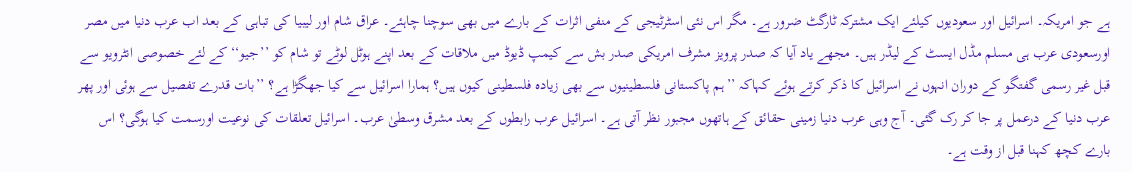ہے جو امریکہ۔ اسرائیل اور سعودیوں کیلئے ایک مشترکہ ٹارگٹ ضرور ہے۔ مگر اس نئی اسٹرٹیجی کے منفی اثرات کے بارے میں بھی سوچنا چاہئے۔ عراق شام اور لیبیا کی تباہی کے بعد اب عرب دنیا میں مصر اورسعودی عرب ہی مسلم مڈل ایسٹ کے لیڈر ہیں۔ مجھے یاد آیا کہ صدر پرویز مشرف امریکی صدر بش سے کیمپ ڈیوڈ میں ملاقات کے بعد اپنے ہوٹل لوٹے تو شام کو ’’جیو‘‘ کے لئے خصوصی انٹرویو سے قبل غیر رسمی گفتگو کے دوران انہوں نے اسرائیل کا ذکر کرتے ہوئے کہاکہ ’’ہم پاکستانی فلسطینیوں سے بھی زیادہ فلسطینی کیوں ہیں؟ ہمارا اسرائیل سے کیا جھگڑا ہے؟ ’’بات قدرے تفصیل سے ہوئی اور پھر عرب دنیا کے درعمل پر جا کر رک گئی۔ آج وہی عرب دنیا زمینی حقائق کے ہاتھوں مجبور نظر آتی ہے۔ اسرائیل عرب رابطوں کے بعد مشرق وسطیٰ عرب۔ اسرائیل تعلقات کی نوعیت اورسمت کیا ہوگی؟ اس بارے کچھ کہنا قبل از وقت ہے۔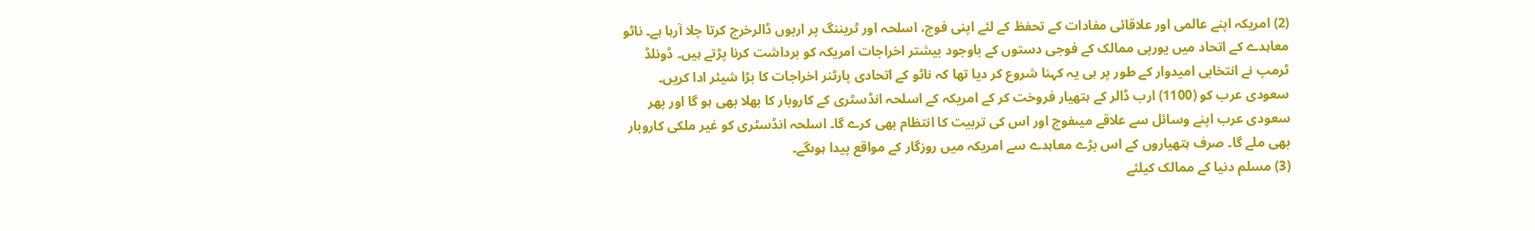(2) امریکہ اپنے عالمی اور علاقائی مفادات کے تحفظ کے لئے اپنی فوج، اسلحہ اور ٹریننگ پر اربوں ڈالرخرچ کرتا چلا آرہا ہے۔ ناٹو معاہدے کے اتحاد میں یورپی ممالک کے فوجی دستوں کے باوجود بیشتر اخراجات امریکہ کو برداشت کرنا پڑتے ہیں۔ ڈونلڈ ٹرمپ نے انتخابی امیدوار کے طور پر ہی یہ کہنا شروع کر دیا تھا کہ ناٹو کے اتحادی پارٹنر اخراجات کا بڑا شیئر ادا کریں۔ سعودی عرب کو (1100) ارب ڈالر کے ہتھیار فروخت کر کے امریکہ کے اسلحہ انڈسٹری کے کاروبار کا بھلا بھی ہو گا اور پھر سعودی عرب اپنے وسائل سے علاقے میںفوج اور اس کی تربیت کا انتظام بھی کرے گا۔ اسلحہ انڈسٹری کو غیر ملکی کاروبار بھی ملے گا۔ صرف ہتھیاروں کے اس بڑے معاہدے سے امریکہ میں روزگار کے مواقع پیدا ہوںگے۔
(3) مسلم دنیا کے ممالک کیلئے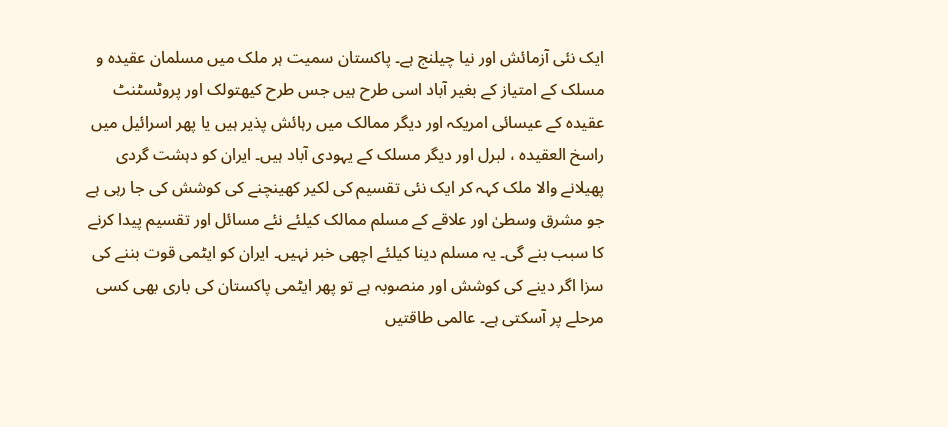ایک نئی آزمائش اور نیا چیلنج ہے۔ پاکستان سمیت ہر ملک میں مسلمان عقیدہ و مسلک کے امتیاز کے بغیر آباد اسی طرح ہیں جس طرح کیھتولک اور پروٹسٹنٹ عقیدہ کے عیسائی امریکہ اور دیگر ممالک میں رہائش پذیر ہیں یا پھر اسرائیل میں راسخ العقیدہ ، لبرل اور دیگر مسلک کے یہودی آباد ہیں۔ ایران کو دہشت گردی پھیلانے والا ملک کہہ کر ایک نئی تقسیم کی لکیر کھینچنے کی کوشش کی جا رہی ہے جو مشرق وسطیٰ اور علاقے کے مسلم ممالک کیلئے نئے مسائل اور تقسیم پیدا کرنے کا سبب بنے گی۔ یہ مسلم دینا کیلئے اچھی خبر نہیں۔ ایران کو ایٹمی قوت بننے کی سزا اگر دینے کی کوشش اور منصوبہ ہے تو پھر ایٹمی پاکستان کی باری بھی کسی مرحلے پر آسکتی ہے۔ عالمی طاقتیں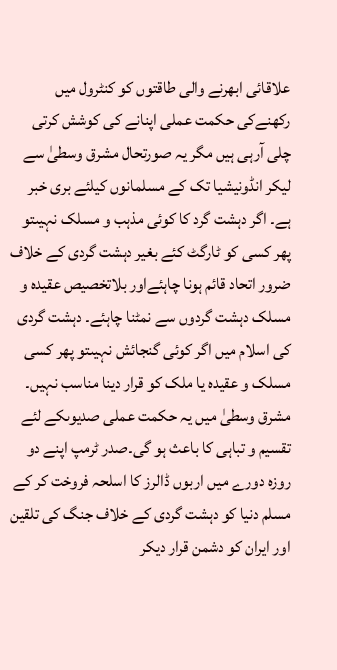علاقائی ابھرنے والی طاقتوں کو کنٹرول میں رکھنےکی حکمت عملی اپنانے کی کوشش کرتی چلی آرہی ہیں مگر یہ صورتحال مشرق وسطیٰ سے لیکر انڈونیشیا تک کے مسلمانوں کیلئے بری خبر ہے۔ اگر دہشت گرد کا کوئی مذہب و مسلک نہیںتو پھر کسی کو ٹارگٹ کئے بغیر دہشت گردی کے خلاف ضرور اتحاد قائم ہونا چاہئےاور بلاتخصیص عقیدہ و مسلک دہشت گردوں سے نمٹنا چاہئے۔ دہشت گردی کی اسلام میں اگر کوئی گنجائش نہیںتو پھر کسی مسلک و عقیدہ یا ملک کو قرار دینا مناسب نہیں۔ مشرق وسطیٰ میں یہ حکمت عملی صدیوںکے لئے تقسیم و تباہی کا باعث ہو گی۔صدر ٹرمپ اپنے دو روزہ دورے میں اربوں ڈالرز کا اسلحہ فروخت کر کے مسلم دنیا کو دہشت گردی کے خلاف جنگ کی تلقین اور ایران کو دشمن قرار دیکر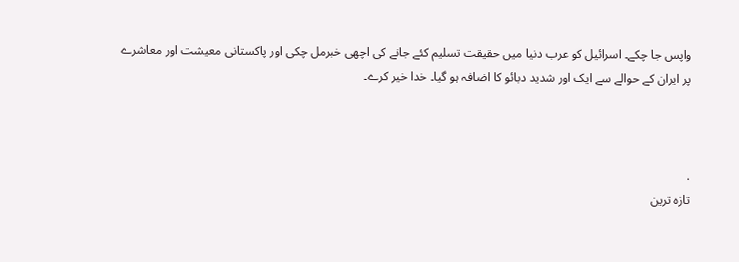واپس جا چکے۔ اسرائیل کو عرب دنیا میں حقیقت تسلیم کئے جانے کی اچھی خبرمل چکی اور پاکستانی معیشت اور معاشرے پر ایران کے حوالے سے ایک اور شدید دبائو کا اضافہ ہو گیا۔ خدا خیر کرے۔



.
تازہ ترین